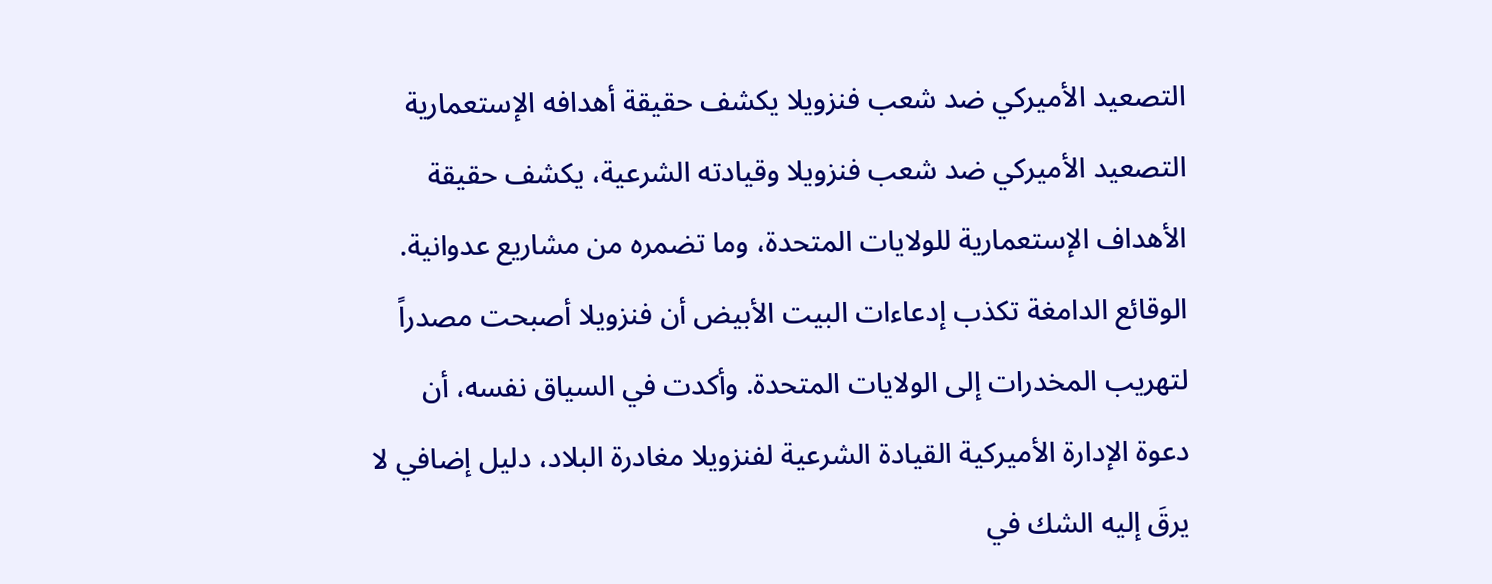التصعيد الأميركي ضد شعب فنزويلا يكشف حقيقة أهدافه الإستعمارية
التصعيد الأميركي ضد شعب فنزويلا وقيادته الشرعية، يكشف حقيقة الأهداف الإستعمارية للولايات المتحدة، وما تضمره من مشاريع عدوانية.
الوقائع الدامغة تكذب إدعاءات البيت الأبيض أن فنزويلا أصبحت مصدراً لتهريب المخدرات إلى الولايات المتحدة. وأكدت في السياق نفسه، أن دعوة الإدارة الأميركية القيادة الشرعية لفنزويلا مغادرة البلاد، دليل إضافي لا يرقَ إليه الشك في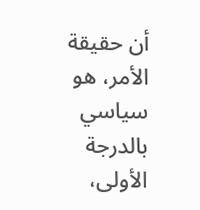أن حقيقة الأمر، هو سياسي بالدرجة الأولى،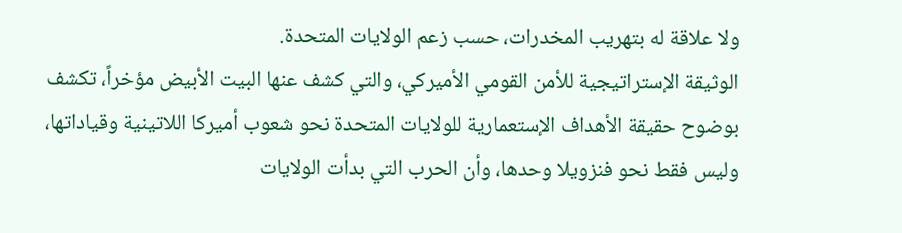ولا علاقة له بتهريب المخدرات، حسب زعم الولايات المتحدة.
الوثيقة الإستراتيجية للأمن القومي الأميركي، والتي كشف عنها البيت الأبيض مؤخراً، تكشف بوضوح حقيقة الأهداف الإستعمارية للولايات المتحدة نحو شعوب أميركا اللاتينية وقياداتها، وليس فقط نحو فنزويلا وحدها، وأن الحرب التي بدأت الولايات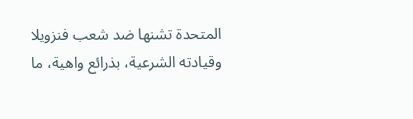المتحدة تشنها ضد شعب فنزويلا وقيادته الشرعية، بذرائع واهية، ما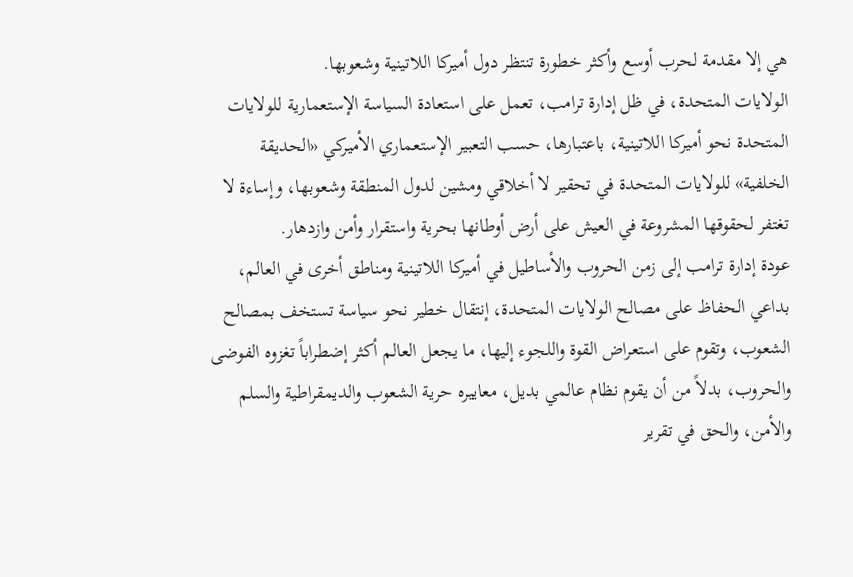هي إلا مقدمة لحرب أوسع وأكثر خطورة تنتظر دول أميركا اللاتينية وشعوبها.
الولايات المتحدة، في ظل إدارة ترامب، تعمل على استعادة السياسة الإستعمارية للولايات المتحدة نحو أميركا اللاتينية، باعتبارها، حسب التعبير الإستعماري الأميركي «الحديقة الخلفية» للولايات المتحدة في تحقير لا أخلاقي ومشين لدول المنطقة وشعوبها، وإساءة لا تغتفر لحقوقها المشروعة في العيش على أرض أوطانها بحرية واستقرار وأمن وازدهار.
عودة إدارة ترامب إلى زمن الحروب والأساطيل في أميركا اللاتينية ومناطق أخرى في العالم، بداعي الحفاظ على مصالح الولايات المتحدة، إنتقال خطير نحو سياسة تستخف بمصالح الشعوب، وتقوم على استعراض القوة واللجوء إليها، ما يجعل العالم أكثر إضطراباً تغزوه الفوضى والحروب، بدلاً من أن يقوم نظام عالمي بديل، معاييره حرية الشعوب والديمقراطية والسلم والأمن، والحق في تقرير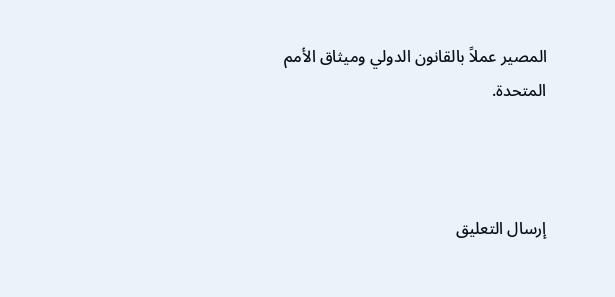المصير عملاً بالقانون الدولي وميثاق الأمم المتحدة.



إرسال التعليق